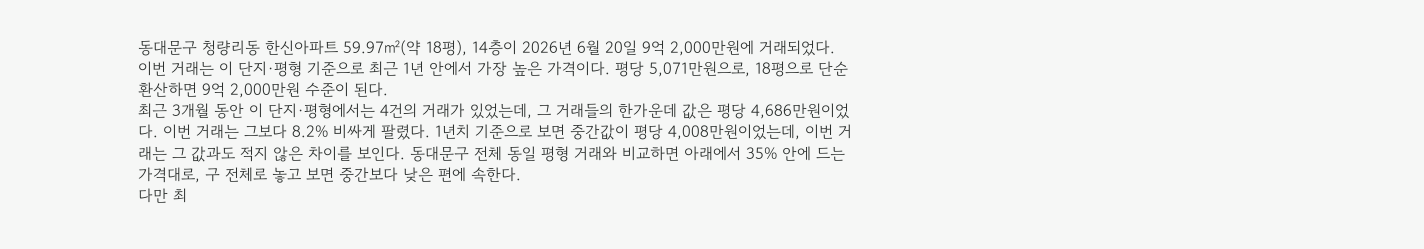동대문구 청량리동 한신아파트 59.97㎡(약 18평), 14층이 2026년 6월 20일 9억 2,000만원에 거래되었다.
이번 거래는 이 단지·평형 기준으로 최근 1년 안에서 가장 높은 가격이다. 평당 5,071만원으로, 18평으로 단순 환산하면 9억 2,000만원 수준이 된다.
최근 3개월 동안 이 단지·평형에서는 4건의 거래가 있었는데, 그 거래들의 한가운데 값은 평당 4,686만원이었다. 이번 거래는 그보다 8.2% 비싸게 팔렸다. 1년치 기준으로 보면 중간값이 평당 4,008만원이었는데, 이번 거래는 그 값과도 적지 않은 차이를 보인다. 동대문구 전체 동일 평형 거래와 비교하면 아래에서 35% 안에 드는 가격대로, 구 전체로 놓고 보면 중간보다 낮은 편에 속한다.
다만 최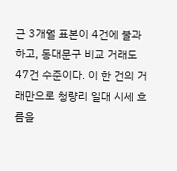근 3개월 표본이 4건에 불과하고, 동대문구 비교 거래도 47건 수준이다. 이 한 건의 거래만으로 청량리 일대 시세 흐름을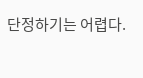단정하기는 어렵다.